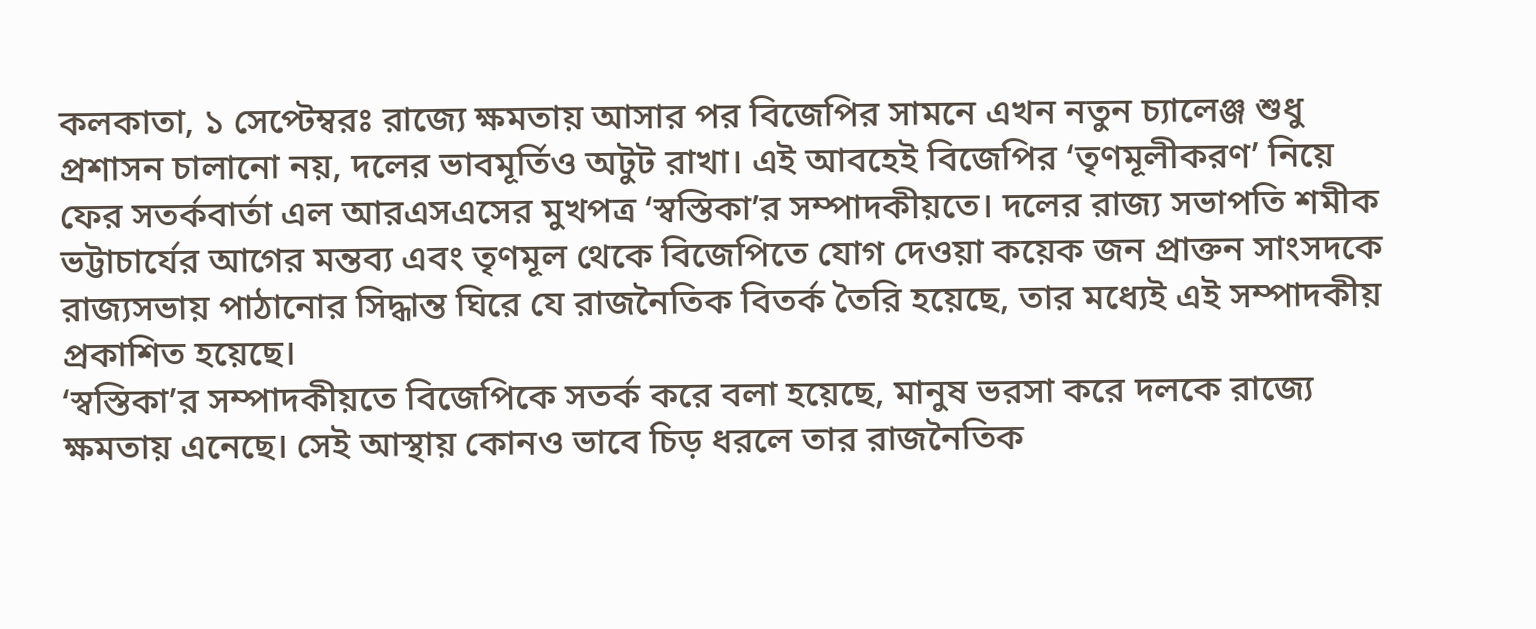কলকাতা, ১ সেপ্টেম্বরঃ রাজ্যে ক্ষমতায় আসার পর বিজেপির সামনে এখন নতুন চ্যালেঞ্জ শুধু প্রশাসন চালানো নয়, দলের ভাবমূর্তিও অটুট রাখা। এই আবহেই বিজেপির ‘তৃণমূলীকরণ’ নিয়ে ফের সতর্কবার্তা এল আরএসএসের মুখপত্র ‘স্বস্তিকা’র সম্পাদকীয়তে। দলের রাজ্য সভাপতি শমীক ভট্টাচার্যের আগের মন্তব্য এবং তৃণমূল থেকে বিজেপিতে যোগ দেওয়া কয়েক জন প্রাক্তন সাংসদকে রাজ্যসভায় পাঠানোর সিদ্ধান্ত ঘিরে যে রাজনৈতিক বিতর্ক তৈরি হয়েছে, তার মধ্যেই এই সম্পাদকীয় প্রকাশিত হয়েছে।
‘স্বস্তিকা’র সম্পাদকীয়তে বিজেপিকে সতর্ক করে বলা হয়েছে, মানুষ ভরসা করে দলকে রাজ্যে ক্ষমতায় এনেছে। সেই আস্থায় কোনও ভাবে চিড় ধরলে তার রাজনৈতিক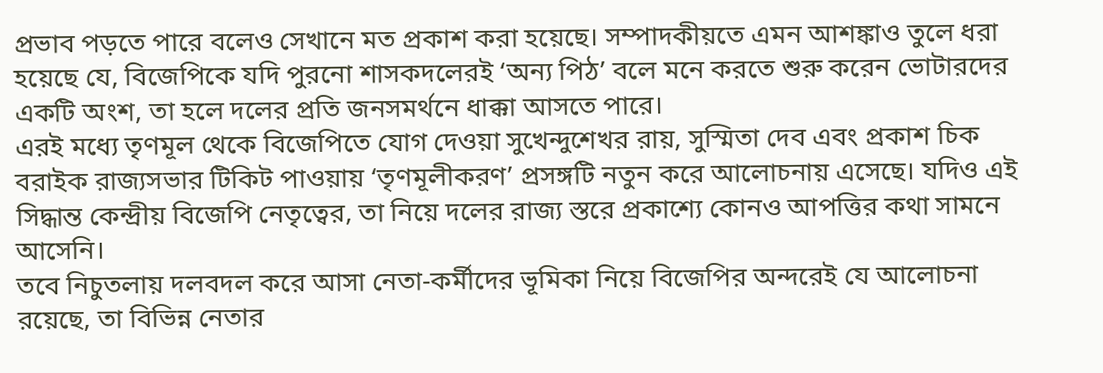প্রভাব পড়তে পারে বলেও সেখানে মত প্রকাশ করা হয়েছে। সম্পাদকীয়তে এমন আশঙ্কাও তুলে ধরা হয়েছে যে, বিজেপিকে যদি পুরনো শাসকদলেরই ‘অন্য পিঠ’ বলে মনে করতে শুরু করেন ভোটারদের একটি অংশ, তা হলে দলের প্রতি জনসমর্থনে ধাক্কা আসতে পারে।
এরই মধ্যে তৃণমূল থেকে বিজেপিতে যোগ দেওয়া সুখেন্দুশেখর রায়, সুস্মিতা দেব এবং প্রকাশ চিক বরাইক রাজ্যসভার টিকিট পাওয়ায় ‘তৃণমূলীকরণ’ প্রসঙ্গটি নতুন করে আলোচনায় এসেছে। যদিও এই সিদ্ধান্ত কেন্দ্রীয় বিজেপি নেতৃত্বের, তা নিয়ে দলের রাজ্য স্তরে প্রকাশ্যে কোনও আপত্তির কথা সামনে আসেনি।
তবে নিচুতলায় দলবদল করে আসা নেতা-কর্মীদের ভূমিকা নিয়ে বিজেপির অন্দরেই যে আলোচনা রয়েছে, তা বিভিন্ন নেতার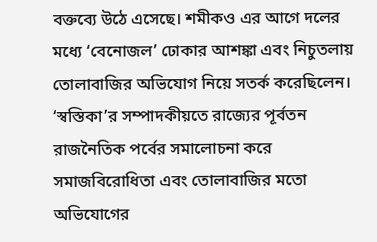বক্তব্যে উঠে এসেছে। শমীকও এর আগে দলের মধ্যে ‘বেনোজল’ ঢোকার আশঙ্কা এবং নিচুতলায় তোলাবাজির অভিযোগ নিয়ে সতর্ক করেছিলেন।
‘স্বস্তিকা’র সম্পাদকীয়তে রাজ্যের পূর্বতন রাজনৈতিক পর্বের সমালোচনা করে সমাজবিরোধিতা এবং তোলাবাজির মতো অভিযোগের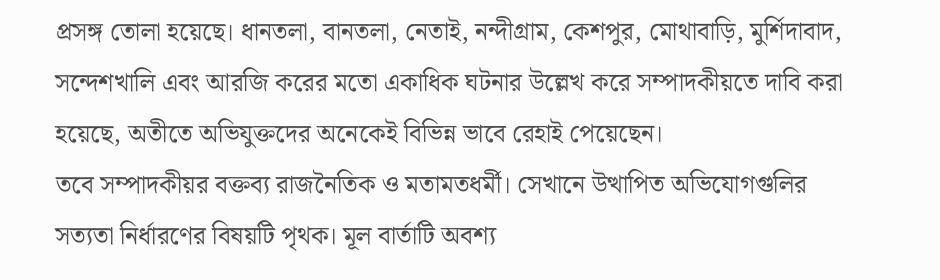প্রসঙ্গ তোলা হয়েছে। ধানতলা, বানতলা, নেতাই, নন্দীগ্রাম, কেশপুর, মোথাবাড়ি, মুর্শিদাবাদ, সন্দেশখালি এবং আরজি করের মতো একাধিক ঘটনার উল্লেখ করে সম্পাদকীয়তে দাবি করা হয়েছে, অতীতে অভিযুক্তদের অনেকেই বিভিন্ন ভাবে রেহাই পেয়েছেন।
তবে সম্পাদকীয়র বক্তব্য রাজনৈতিক ও মতামতধর্মী। সেখানে উত্থাপিত অভিযোগগুলির সত্যতা নির্ধারণের বিষয়টি পৃথক। মূল বার্তাটি অবশ্য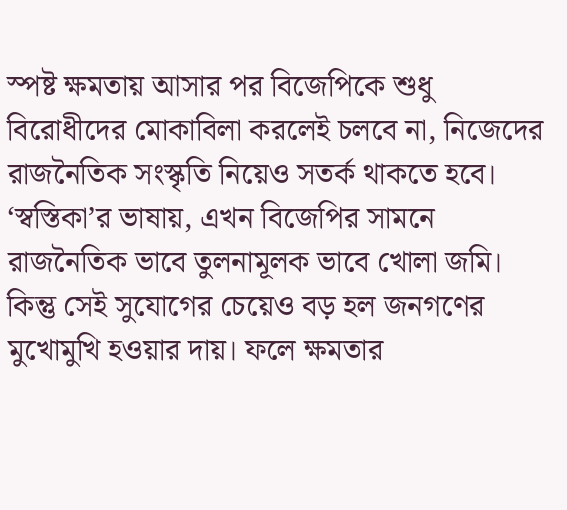স্পষ্ট ক্ষমতায় আসার পর বিজেপিকে শুধু বিরোধীদের মোকাবিলা করলেই চলবে না, নিজেদের রাজনৈতিক সংস্কৃতি নিয়েও সতর্ক থাকতে হবে।
‘স্বস্তিকা’র ভাষায়, এখন বিজেপির সামনে রাজনৈতিক ভাবে তুলনামূলক ভাবে খোলা জমি। কিন্তু সেই সুযোগের চেয়েও বড় হল জনগণের মুখোমুখি হওয়ার দায়। ফলে ক্ষমতার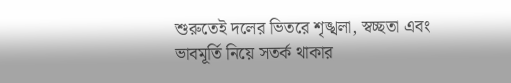শুরুতেই দলের ভিতরে শৃঙ্খলা, স্বচ্ছতা এবং ভাবমূর্তি নিয়ে সতর্ক থাকার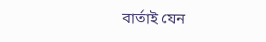বার্তাই যেন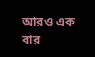আরও এক বার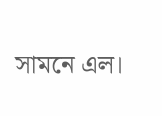সামনে এল।